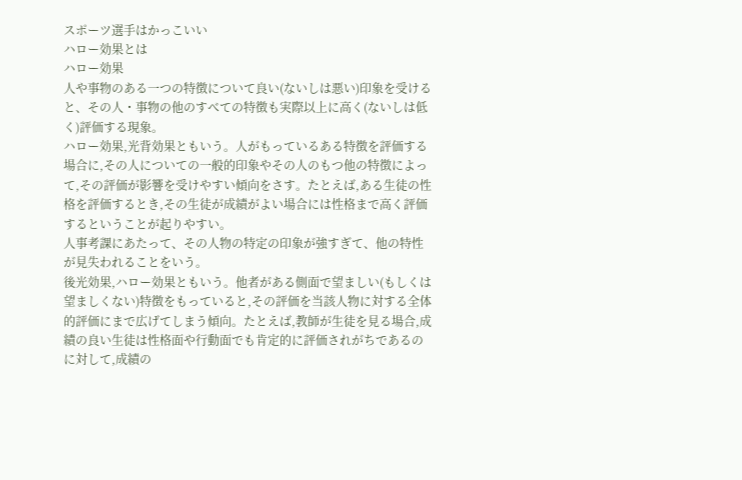スポーツ選手はかっこいい
ハロー効果とは
ハロー効果
人や事物のある一つの特徴について良い(ないしは悪い)印象を受けると、その人・事物の他のすべての特徴も実際以上に高く(ないしは低く)評価する現象。
ハロー効果,光背効果ともいう。人がもっているある特徴を評価する場合に,その人についての一般的印象やその人のもつ他の特徴によって,その評価が影響を受けやすい傾向をさす。たとえば,ある生徒の性格を評価するとき,その生徒が成績がよい場合には性格まで高く評価するということが起りやすい。
人事考課にあたって、その人物の特定の印象が強すぎて、他の特性が見失われることをいう。
後光効果,ハロー効果ともいう。他者がある側面で望ましい(もしくは望ましくない)特徴をもっていると,その評価を当該人物に対する全体的評価にまで広げてしまう傾向。たとえば,教師が生徒を見る場合,成績の良い生徒は性格面や行動面でも肯定的に評価されがちであるのに対して,成績の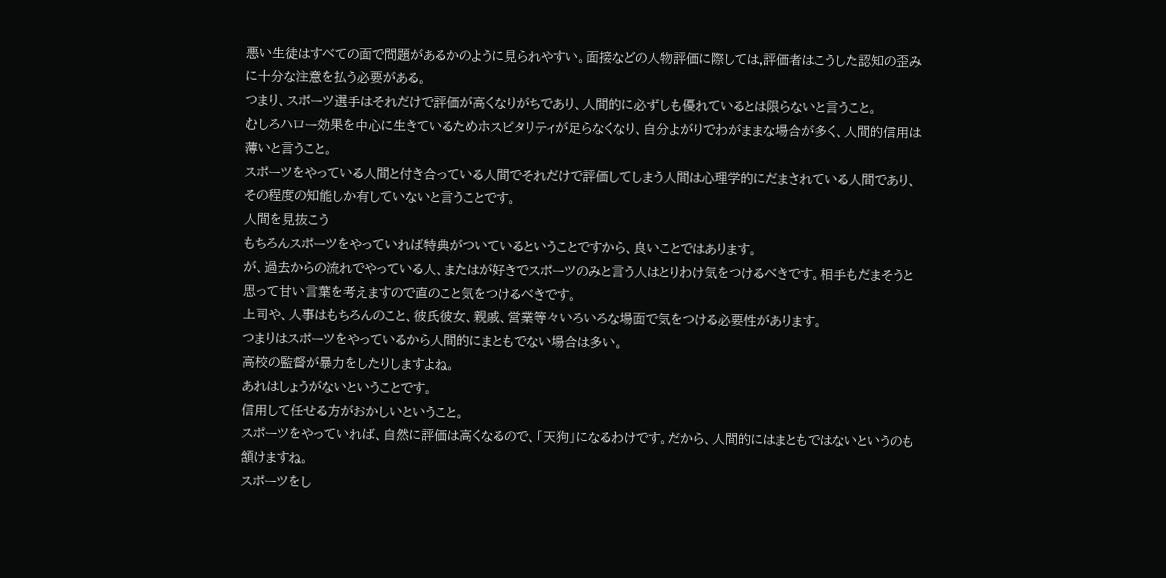悪い生徒はすべての面で問題があるかのように見られやすい。面接などの人物評価に際しては,評価者はこうした認知の歪みに十分な注意を払う必要がある。
つまり、スポーツ選手はそれだけで評価が高くなりがちであり、人間的に必ずしも優れているとは限らないと言うこと。
むしろハロー効果を中心に生きているためホスピタリティが足らなくなり、自分よがりでわがままな場合が多く、人間的信用は薄いと言うこと。
スポーツをやっている人間と付き合っている人間でそれだけで評価してしまう人間は心理学的にだまされている人間であり、その程度の知能しか有していないと言うことです。
人間を見抜こう
もちろんスポーツをやっていれば特典がついているということですから、良いことではあります。
が、過去からの流れでやっている人、またはが好きでスポーツのみと言う人はとりわけ気をつけるべきです。相手もだまそうと思って甘い言葉を考えますので直のこと気をつけるべきです。
上司や、人事はもちろんのこと、彼氏彼女、親戚、営業等々いろいろな場面で気をつける必要性があります。
つまりはスポーツをやっているから人間的にまともでない場合は多い。
高校の監督が暴力をしたりしますよね。
あれはしょうがないということです。
信用して任せる方がおかしいということ。
スポーツをやっていれば、自然に評価は高くなるので、「天狗」になるわけです。だから、人間的にはまともではないというのも頷けますね。
スポーツをし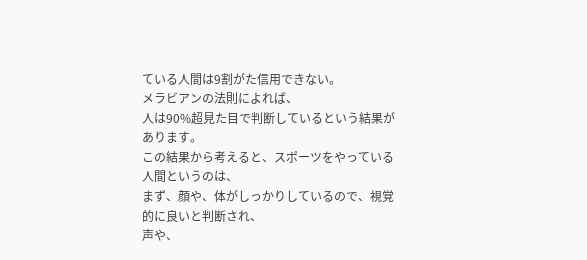ている人間は9割がた信用できない。
メラビアンの法則によれば、
人は90%超見た目で判断しているという結果があります。
この結果から考えると、スポーツをやっている人間というのは、
まず、顔や、体がしっかりしているので、視覚的に良いと判断され、
声や、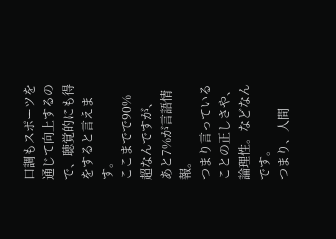口調もスポーツを通じて向上するので、聴覚的にも得をすると言えます。
ここまでで90%超なんですが、
あと7%が言語情報。
つまり言っていることの正しさや、論理性。などなんです。
つまり、人間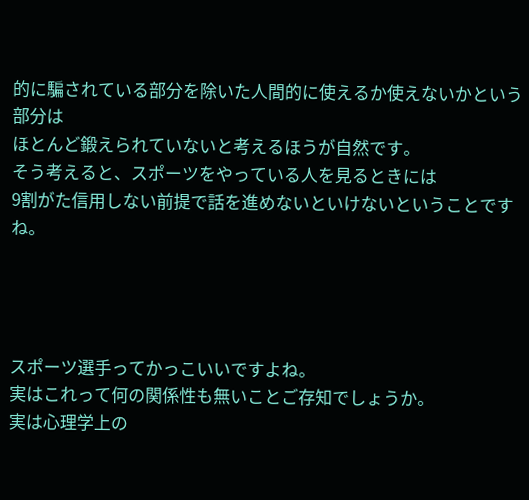的に騙されている部分を除いた人間的に使えるか使えないかという部分は
ほとんど鍛えられていないと考えるほうが自然です。
そう考えると、スポーツをやっている人を見るときには
9割がた信用しない前提で話を進めないといけないということですね。




スポーツ選手ってかっこいいですよね。
実はこれって何の関係性も無いことご存知でしょうか。
実は心理学上の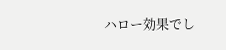ハロー効果でし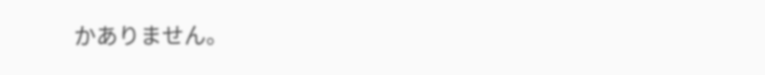かありません。